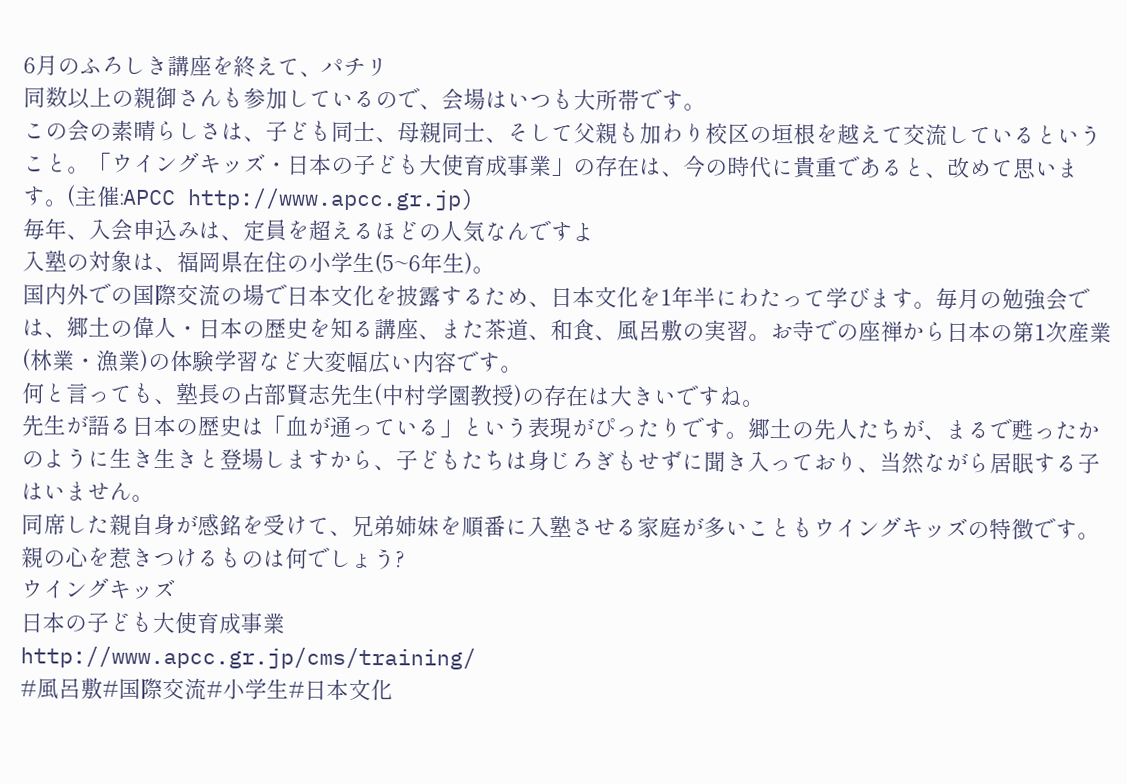6月のふろしき講座を終えて、パチリ
同数以上の親御さんも参加しているので、会場はいつも大所帯です。
この会の素晴らしさは、子ども同士、母親同士、そして父親も加わり校区の垣根を越えて交流しているということ。「ウイングキッズ・日本の子ども大使育成事業」の存在は、今の時代に貴重であると、改めて思います。(主催:APCC http://www.apcc.gr.jp)
毎年、入会申込みは、定員を超えるほどの人気なんですよ
入塾の対象は、福岡県在住の小学生(5~6年生)。
国内外での国際交流の場で日本文化を披露するため、日本文化を1年半にわたって学びます。毎月の勉強会では、郷土の偉人・日本の歴史を知る講座、また茶道、和食、風呂敷の実習。お寺での座禅から日本の第1次産業(林業・漁業)の体験学習など大変幅広い内容です。
何と言っても、塾長の占部賢志先生(中村学園教授)の存在は大きいですね。
先生が語る日本の歴史は「血が通っている」という表現がぴったりです。郷土の先人たちが、まるで甦ったかのように生き生きと登場しますから、子どもたちは身じろぎもせずに聞き入っており、当然ながら居眠する子はいません。
同席した親自身が感銘を受けて、兄弟姉妹を順番に入塾させる家庭が多いこともウイングキッズの特徴です。
親の心を惹きつけるものは何でしょう?
ウイングキッズ
日本の子ども大使育成事業
http://www.apcc.gr.jp/cms/training/
#風呂敷#国際交流#小学生#日本文化